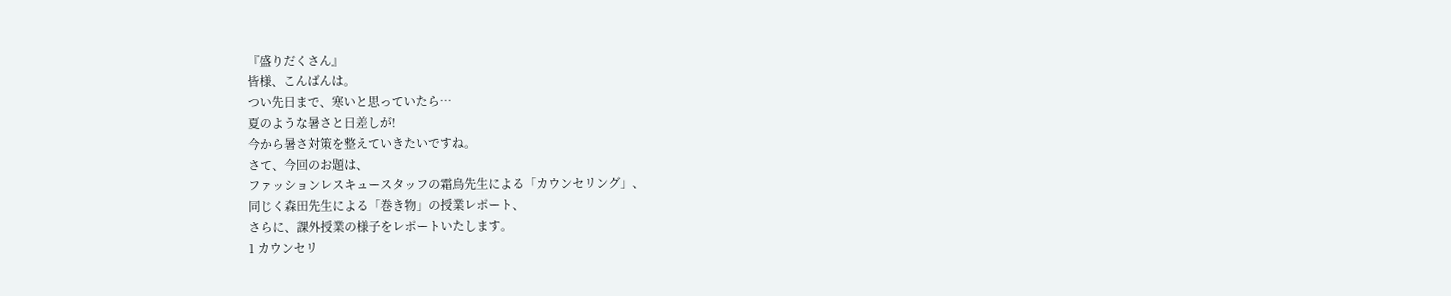『盛りだくさん』
皆様、こんばんは。
つい先日まで、寒いと思っていたら…
夏のような暑さと日差しが!
今から暑さ対策を整えていきたいですね。
さて、今回のお題は、
ファッションレスキュースタッフの霜鳥先生による「カウンセリング」、
同じく森田先生による「巻き物」の授業レポート、
さらに、課外授業の様子をレポートいたします。
1 カウンセリ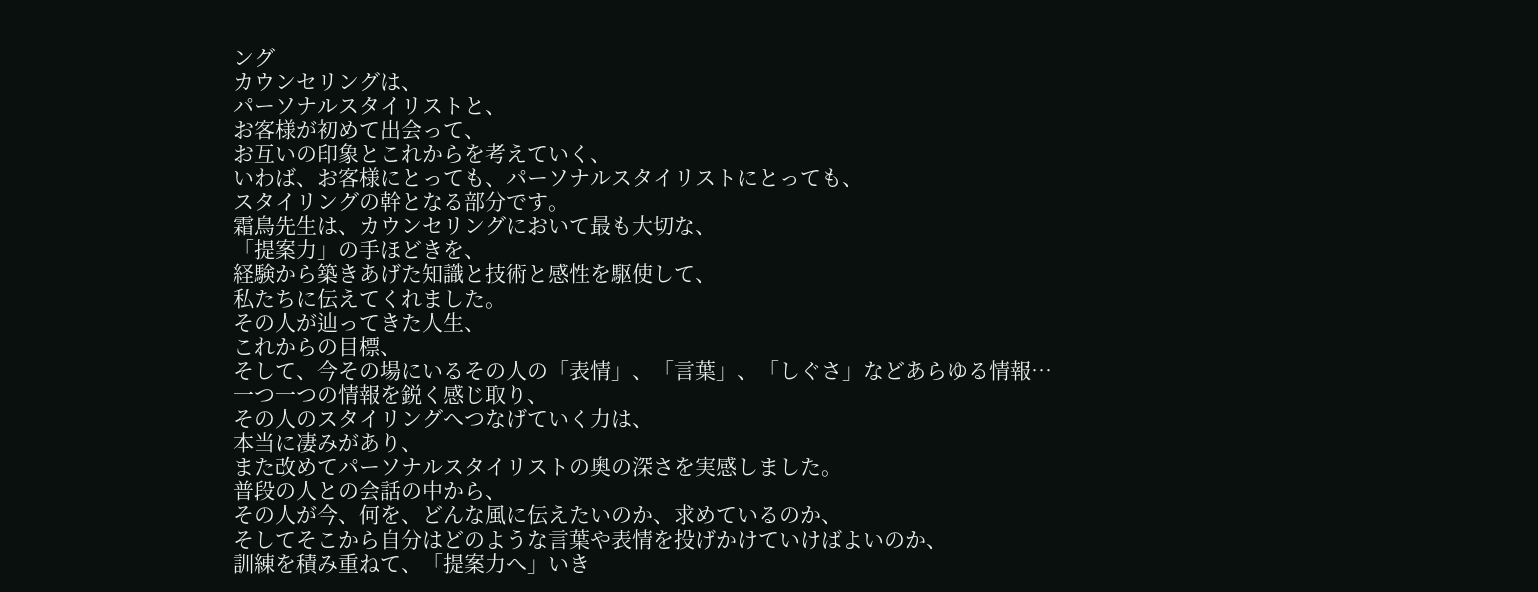ング
カウンセリングは、
パーソナルスタイリストと、
お客様が初めて出会って、
お互いの印象とこれからを考えていく、
いわば、お客様にとっても、パーソナルスタイリストにとっても、
スタイリングの幹となる部分です。
霜鳥先生は、カウンセリングにおいて最も大切な、
「提案力」の手ほどきを、
経験から築きあげた知識と技術と感性を駆使して、
私たちに伝えてくれました。
その人が辿ってきた人生、
これからの目標、
そして、今その場にいるその人の「表情」、「言葉」、「しぐさ」などあらゆる情報…
一つ一つの情報を鋭く感じ取り、
その人のスタイリングへつなげていく力は、
本当に凄みがあり、
また改めてパーソナルスタイリストの奥の深さを実感しました。
普段の人との会話の中から、
その人が今、何を、どんな風に伝えたいのか、求めているのか、
そしてそこから自分はどのような言葉や表情を投げかけていけばよいのか、
訓練を積み重ねて、「提案力へ」いき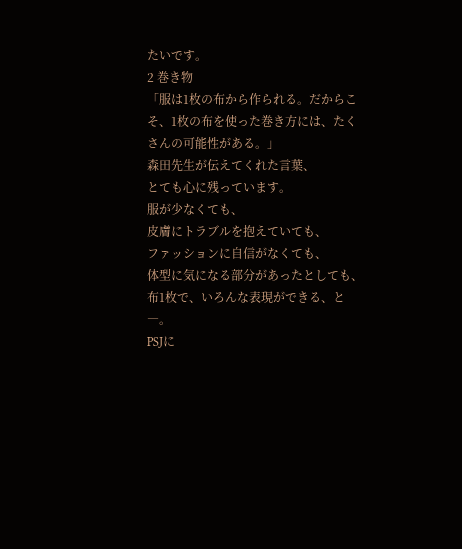たいです。
2 巻き物
「服は1枚の布から作られる。だからこそ、1枚の布を使った巻き方には、たくさんの可能性がある。」
森田先生が伝えてくれた言葉、
とても心に残っています。
服が少なくても、
皮膚にトラブルを抱えていても、
ファッションに自信がなくても、
体型に気になる部分があったとしても、
布1枚で、いろんな表現ができる、と―。
PSJに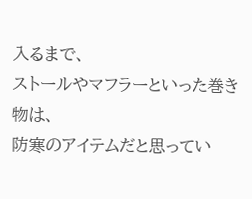入るまで、
ストールやマフラーといった巻き物は、
防寒のアイテムだと思ってい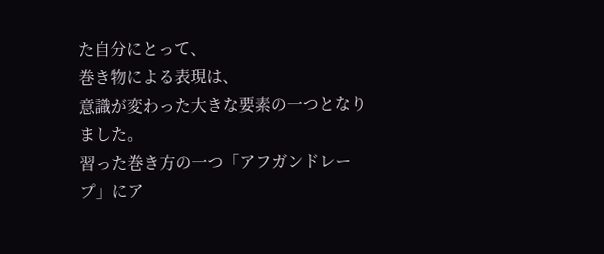た自分にとって、
巻き物による表現は、
意識が変わった大きな要素の一つとなりました。
習った巻き方の一つ「アフガンドレープ」にア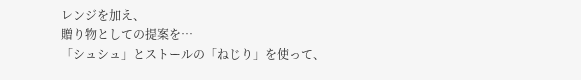レンジを加え、
贈り物としての提案を…
「シュシュ」とストールの「ねじり」を使って、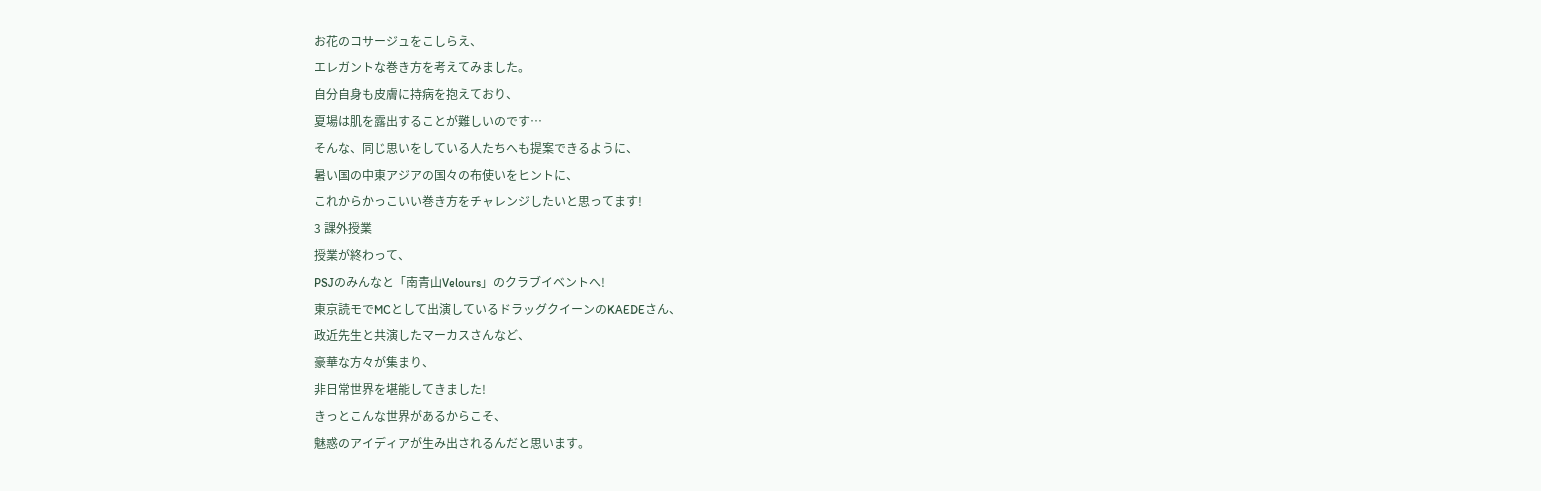お花のコサージュをこしらえ、
エレガントな巻き方を考えてみました。
自分自身も皮膚に持病を抱えており、
夏場は肌を露出することが難しいのです…
そんな、同じ思いをしている人たちへも提案できるように、
暑い国の中東アジアの国々の布使いをヒントに、
これからかっこいい巻き方をチャレンジしたいと思ってます!
3 課外授業
授業が終わって、
PSJのみんなと「南青山Velours」のクラブイベントへ!
東京読モでMCとして出演しているドラッグクイーンのKAEDEさん、
政近先生と共演したマーカスさんなど、
豪華な方々が集まり、
非日常世界を堪能してきました!
きっとこんな世界があるからこそ、
魅惑のアイディアが生み出されるんだと思います。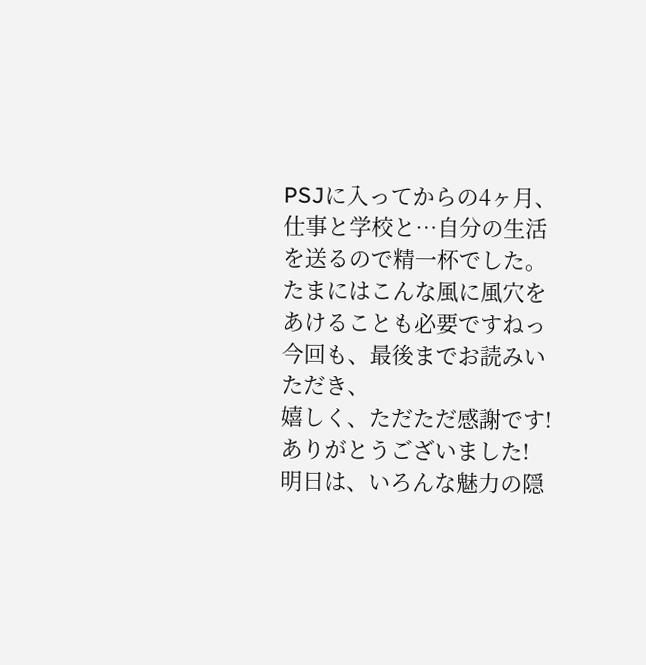PSJに入ってからの4ヶ月、
仕事と学校と…自分の生活を送るので精一杯でした。
たまにはこんな風に風穴をあけることも必要ですねっ
今回も、最後までお読みいただき、
嬉しく、ただただ感謝です!
ありがとうございました!
明日は、いろんな魅力の隠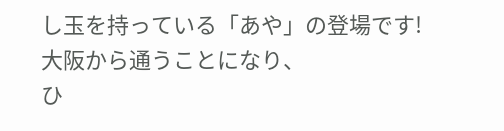し玉を持っている「あや」の登場です!
大阪から通うことになり、
ひ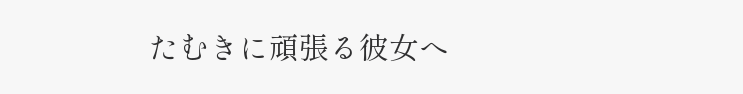たむきに頑張る彼女へ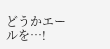どうかエールを…!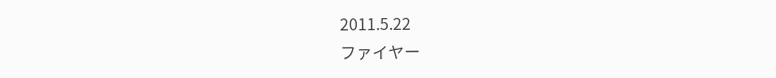2011.5.22
ファイヤー